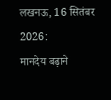लखनऊ, 16 सितंबर 2026:
मानदेय बढ़ाने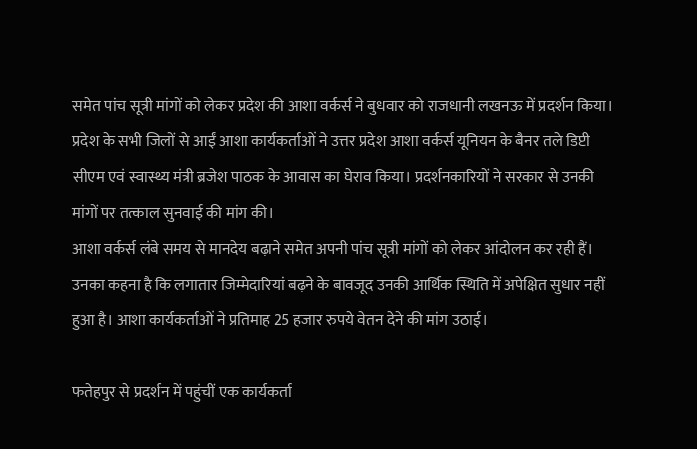समेत पांच सूत्री मांगों को लेकर प्रदेश की आशा वर्कर्स ने बुधवार को राजधानी लखनऊ में प्रदर्शन किया। प्रदेश के सभी जिलों से आईं आशा कार्यकर्ताओं ने उत्तर प्रदेश आशा वर्कर्स यूनियन के बैनर तले डिप्टी सीएम एवं स्वास्थ्य मंत्री ब्रजेश पाठक के आवास का घेराव किया। प्रदर्शनकारियों ने सरकार से उनकी मांगों पर तत्काल सुनवाई की मांग की।
आशा वर्कर्स लंबे समय से मानदेय बढ़ाने समेत अपनी पांच सूत्री मांगों को लेकर आंदोलन कर रही हैं। उनका कहना है कि लगातार जिम्मेदारियां बढ़ने के बावजूद उनकी आर्थिक स्थिति में अपेक्षित सुधार नहीं हुआ है। आशा कार्यकर्ताओं ने प्रतिमाह 25 हजार रुपये वेतन देने की मांग उठाई।

फतेहपुर से प्रदर्शन में पहुंचीं एक कार्यकर्ता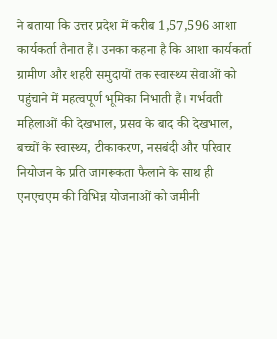ने बताया कि उत्तर प्रदेश में करीब 1,57,596 आशा कार्यकर्ता तैनात हैं। उनका कहना है कि आशा कार्यकर्ता ग्रामीण और शहरी समुदायों तक स्वास्थ्य सेवाओं को पहुंचाने में महत्वपूर्ण भूमिका निभाती हैं। गर्भवती महिलाओं की देखभाल, प्रसव के बाद की देखभाल, बच्चों के स्वास्थ्य, टीकाकरण, नसबंदी और परिवार नियोजन के प्रति जागरूकता फैलाने के साथ ही एनएचएम की विभिन्न योजनाओं को जमीनी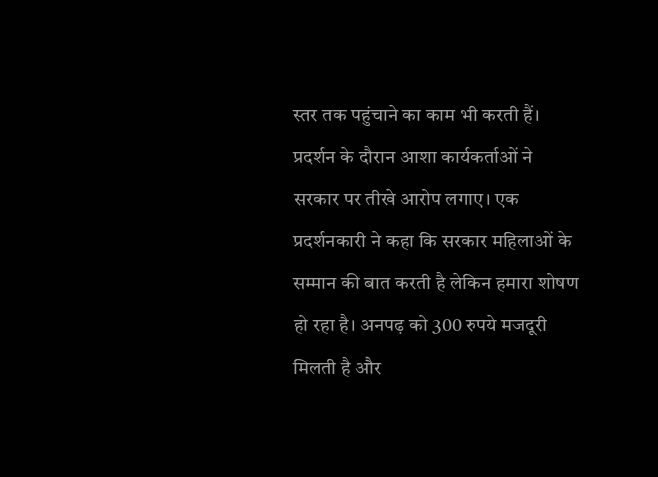स्तर तक पहुंचाने का काम भी करती हैं।
प्रदर्शन के दौरान आशा कार्यकर्ताओं ने सरकार पर तीखे आरोप लगाए। एक प्रदर्शनकारी ने कहा कि सरकार महिलाओं के सम्मान की बात करती है लेकिन हमारा शोषण हो रहा है। अनपढ़ को 300 रुपये मजदूरी मिलती है और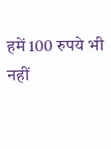हमें 100 रुपये भी नहीं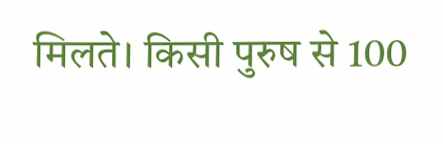मिलते। किसी पुरुष से 100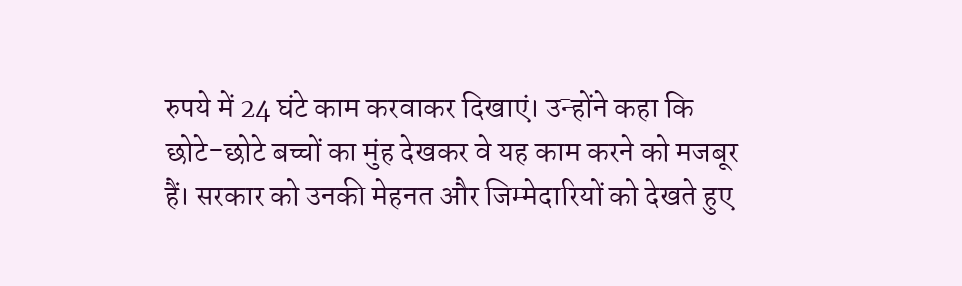रुपये में 24 घंटे काम करवाकर दिखाएं। उन्होंने कहा कि छोटे-छोटे बच्चों का मुंह देखकर वे यह काम करने को मजबूर हैं। सरकार को उनकी मेहनत और जिम्मेदारियों को देखते हुए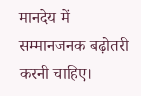मानदेय में सम्मानजनक बढ़ोतरी करनी चाहिए।